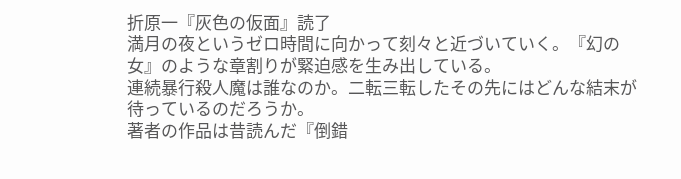折原一『灰色の仮面』読了
満月の夜というゼロ時間に向かって刻々と近づいていく。『幻の女』のような章割りが緊迫感を生み出している。
連続暴行殺人魔は誰なのか。二転三転したその先にはどんな結末が待っているのだろうか。
著者の作品は昔読んだ『倒錯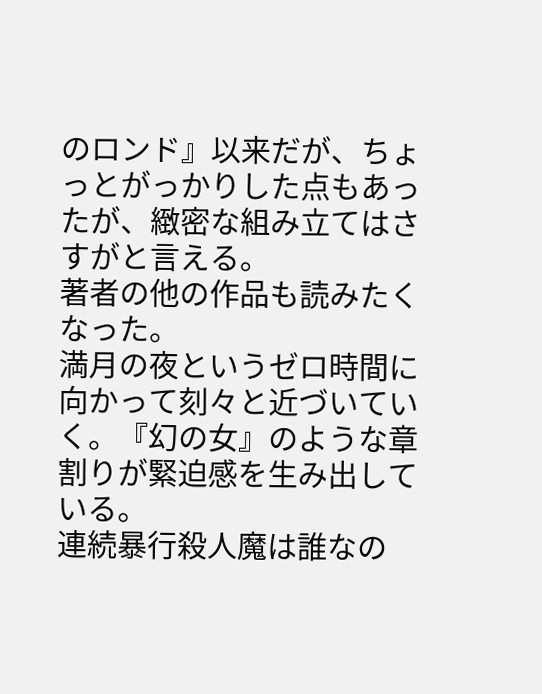のロンド』以来だが、ちょっとがっかりした点もあったが、緻密な組み立てはさすがと言える。
著者の他の作品も読みたくなった。
満月の夜というゼロ時間に向かって刻々と近づいていく。『幻の女』のような章割りが緊迫感を生み出している。
連続暴行殺人魔は誰なの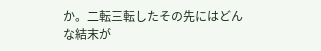か。二転三転したその先にはどんな結末が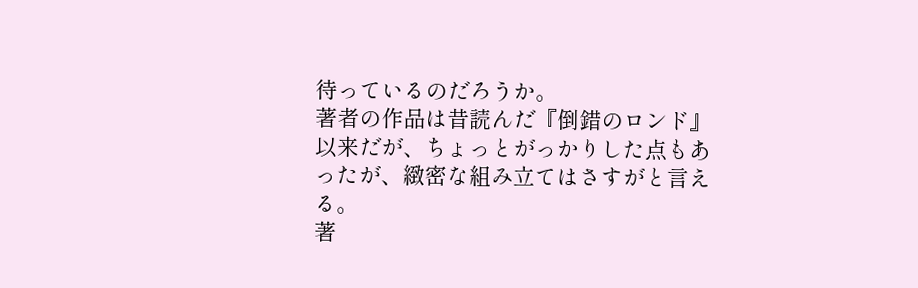待っているのだろうか。
著者の作品は昔読んだ『倒錯のロンド』以来だが、ちょっとがっかりした点もあったが、緻密な組み立てはさすがと言える。
著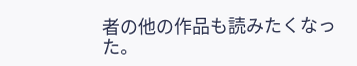者の他の作品も読みたくなった。